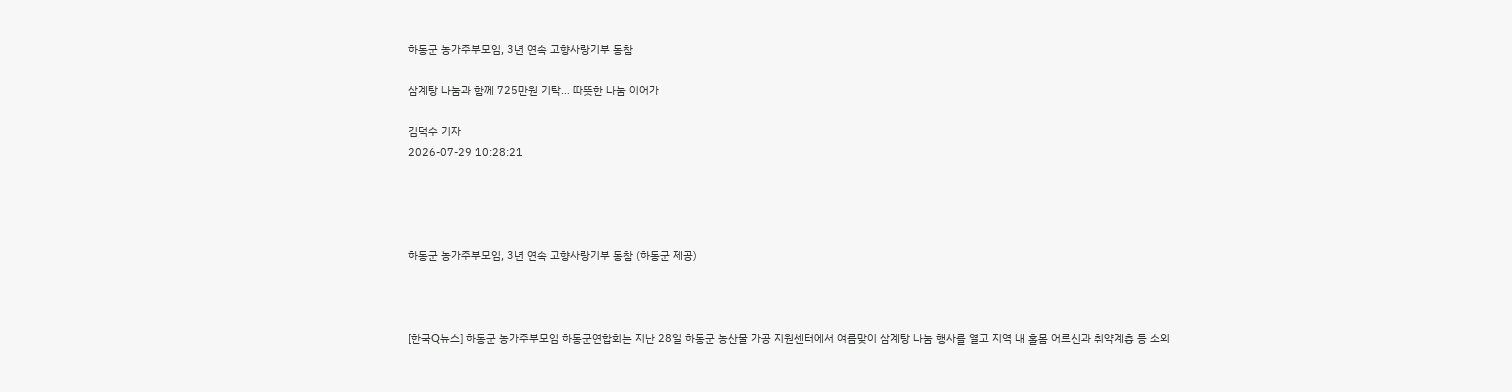하동군 농가주부모임, 3년 연속 고향사랑기부 동참

삼계탕 나눔과 함께 725만원 기탁… 따뜻한 나눔 이어가

김덕수 기자
2026-07-29 10:28:21




하동군 농가주부모임, 3년 연속 고향사랑기부 동참 (하동군 제공)



[한국Q뉴스] 하동군 농가주부모임 하동군연합회는 지난 28일 하동군 농산물 가공 지원센터에서 여름맞이 삼계탕 나눔 행사를 열고 지역 내 홀몸 어르신과 취약계층 등 소외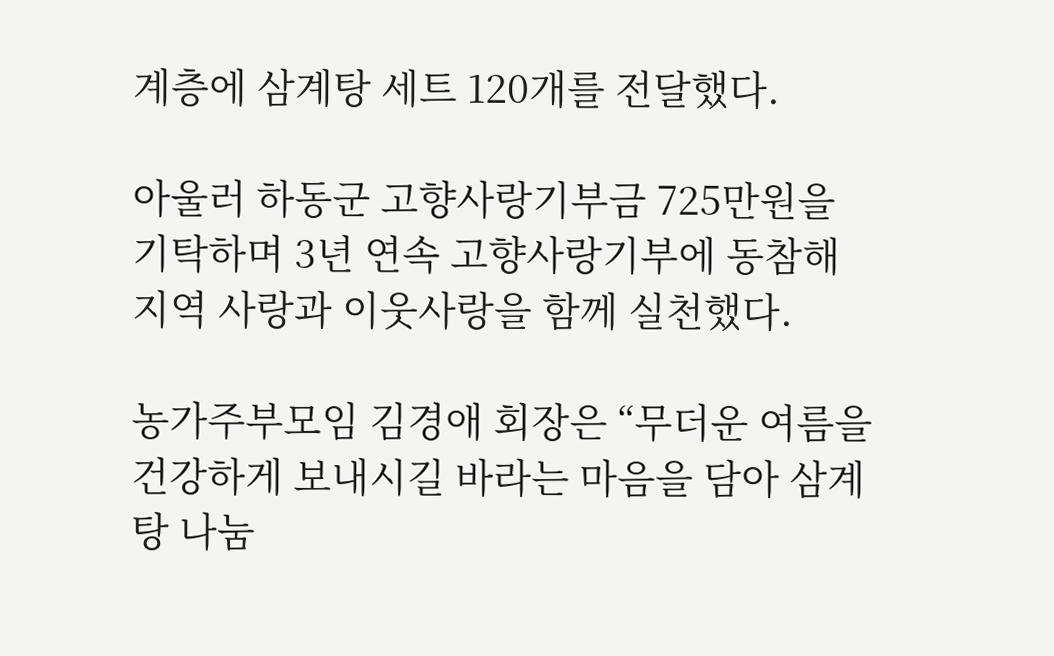계층에 삼계탕 세트 120개를 전달했다.

아울러 하동군 고향사랑기부금 725만원을 기탁하며 3년 연속 고향사랑기부에 동참해 지역 사랑과 이웃사랑을 함께 실천했다.

농가주부모임 김경애 회장은 “무더운 여름을 건강하게 보내시길 바라는 마음을 담아 삼계탕 나눔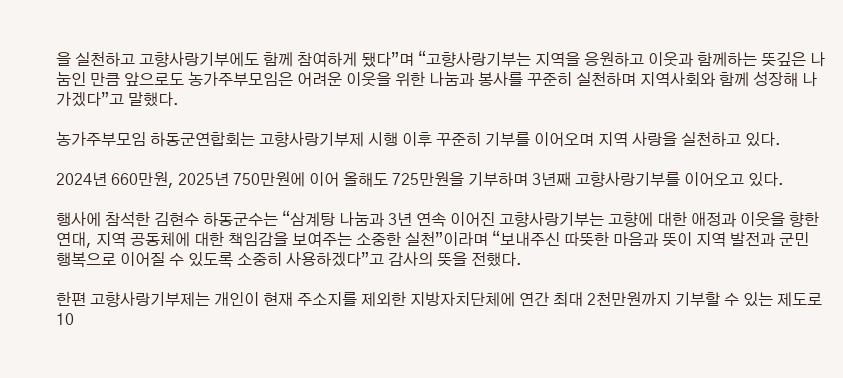을 실천하고 고향사랑기부에도 함께 참여하게 됐다”며 “고향사랑기부는 지역을 응원하고 이웃과 함께하는 뜻깊은 나눔인 만큼 앞으로도 농가주부모임은 어려운 이웃을 위한 나눔과 봉사를 꾸준히 실천하며 지역사회와 함께 성장해 나가겠다”고 말했다.

농가주부모임 하동군연합회는 고향사랑기부제 시행 이후 꾸준히 기부를 이어오며 지역 사랑을 실천하고 있다.

2024년 660만원, 2025년 750만원에 이어 올해도 725만원을 기부하며 3년째 고향사랑기부를 이어오고 있다.

행사에 참석한 김현수 하동군수는 “삼계탕 나눔과 3년 연속 이어진 고향사랑기부는 고향에 대한 애정과 이웃을 향한 연대, 지역 공동체에 대한 책임감을 보여주는 소중한 실천”이라며 “보내주신 따뜻한 마음과 뜻이 지역 발전과 군민 행복으로 이어질 수 있도록 소중히 사용하겠다”고 감사의 뜻을 전했다.

한편 고향사랑기부제는 개인이 현재 주소지를 제외한 지방자치단체에 연간 최대 2천만원까지 기부할 수 있는 제도로 10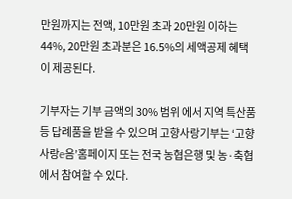만원까지는 전액, 10만원 초과 20만원 이하는 44%, 20만원 초과분은 16.5%의 세액공제 혜택이 제공된다.

기부자는 기부 금액의 30% 범위 에서 지역 특산품 등 답례품을 받을 수 있으며 고향사랑기부는 ‘고향사랑e음’홈페이지 또는 전국 농협은행 및 농·축협에서 참여할 수 있다.